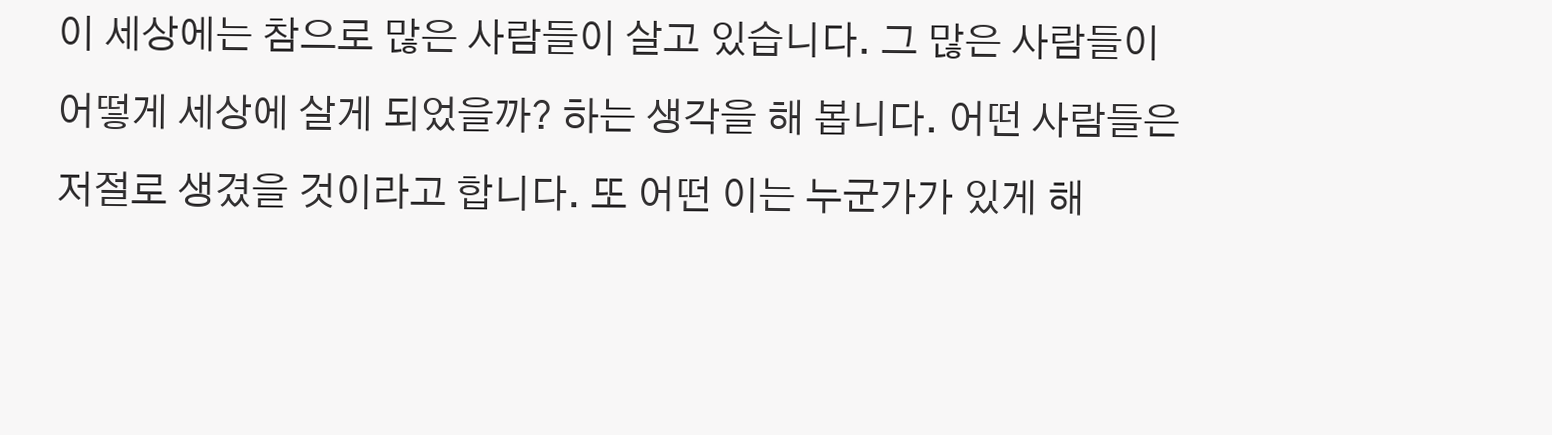이 세상에는 참으로 많은 사람들이 살고 있습니다. 그 많은 사람들이 어떻게 세상에 살게 되었을까? 하는 생각을 해 봅니다. 어떤 사람들은 저절로 생겼을 것이라고 합니다. 또 어떤 이는 누군가가 있게 해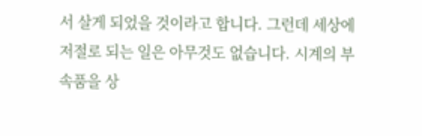서 살게 되었을 것이라고 합니다. 그런데 세상에 저절로 되는 일은 아무것도 없습니다. 시계의 부속품을 상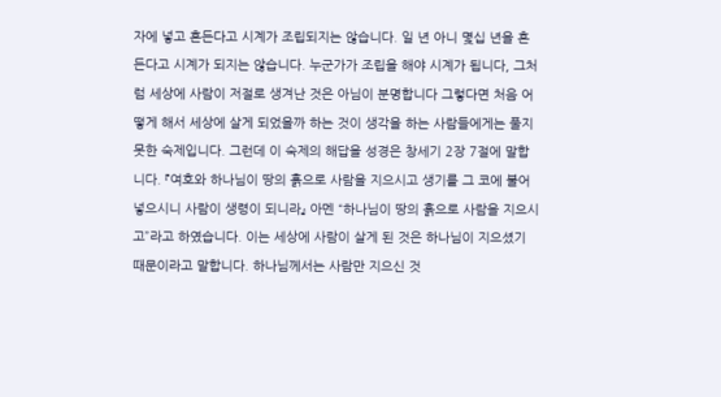자에 넣고 흔든다고 시계가 조립되지는 않습니다. 일 년 아니 몇십 년을 흔든다고 시계가 되지는 않습니다. 누군가가 조립을 해야 시계가 됩니다, 그처럼 세상에 사람이 저절로 생겨난 것은 아님이 분명합니다 그렇다면 처음 어떻게 해서 세상에 살게 되었을까 하는 것이 생각을 하는 사람들에게는 풀지 못한 숙제입니다. 그런데 이 숙제의 해답을 성경은 창세기 2장 7절에 말합니다. 『여호와 하나님이 땅의 흙으로 사람을 지으시고 생기를 그 코에 불어넣으시니 사람이 생령이 되니라』 아멘 “하나님이 땅의 흙으로 사람을 지으시고”라고 하였습니다. 이는 세상에 사람이 살게 된 것은 하나님이 지으셨기 때문이라고 말합니다. 하나님께서는 사람만 지으신 것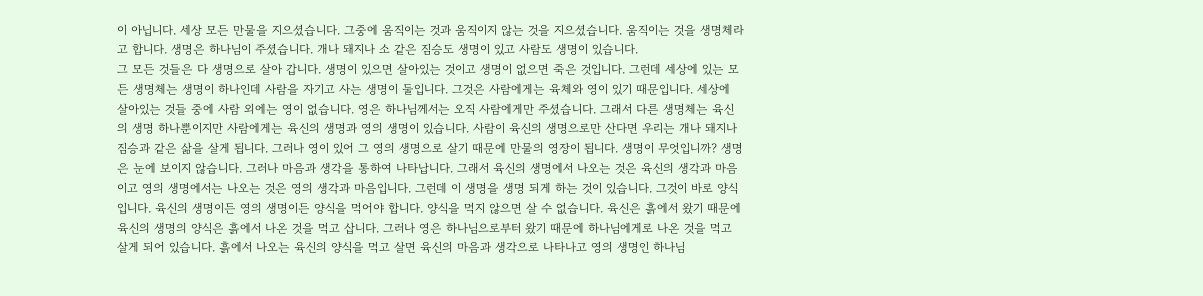이 아닙니다. 세상 모든 만물을 지으셨습니다. 그중에 움직이는 것과 움직이지 않는 것을 지으셨습니다. 움직이는 것을 생명체라고 합니다. 생명은 하나님이 주셨습니다. 개나 돼지나 소 같은 짐승도 생명이 있고 사람도 생명이 있습니다.
그 모든 것들은 다 생명으로 살아 갑니다. 생명이 있으면 살아있는 것이고 생명이 없으면 죽은 것입니다. 그런데 세상에 있는 모든 생명체는 생명이 하나인데 사람을 자기고 사는 생명이 둘입니다. 그것은 사람에게는 육체와 영이 있기 때문입니다. 세상에 살아있는 것들 중에 사람 외에는 영이 없습니다. 영은 하나님께서는 오직 사람에게만 주셨습니다. 그래서 다른 생명체는 육신의 생명 하나뿐이지만 사람에게는 육신의 생명과 영의 생명이 있습니다. 사람이 육신의 생명으로만 산다면 우리는 개나 돼지나 짐승과 같은 삶을 살게 됩니다. 그러나 영이 있어 그 영의 생명으로 살기 때문에 만물의 영장이 됩니다. 생명이 무엇입니까? 생명은 눈에 보이지 않습니다. 그러나 마음과 생각을 통하여 나타납니다. 그래서 육신의 생명에서 나오는 것은 육신의 생각과 마음이고 영의 생명에서는 나오는 것은 영의 생각과 마음입니다. 그런데 이 생명을 생명 되게 하는 것이 있습니다. 그것이 바로 양식입니다. 육신의 생명이든 영의 생명이든 양식을 먹어야 합니다. 양식을 먹지 않으면 살 수 없습니다. 육신은 흙에서 왔기 때문에 육신의 생명의 양식은 흙에서 나온 것을 먹고 삽니다. 그러나 영은 하나님으로부터 왔기 때문에 하나님에게로 나온 것을 먹고 살게 되어 있습니다. 흙에서 나오는 육신의 양식을 먹고 살면 육신의 마음과 생각으로 나타나고 영의 생명인 하나님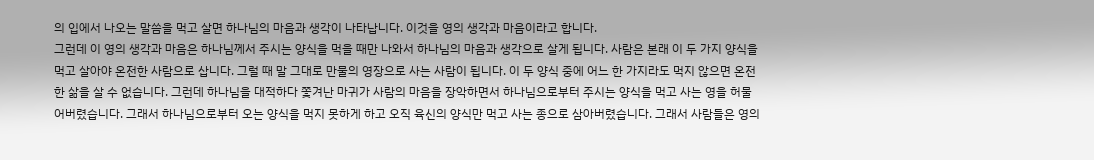의 입에서 나오는 말씀을 먹고 살면 하나님의 마음과 생각이 나타납니다. 이것을 영의 생각과 마음이라고 합니다.
그런데 이 영의 생각과 마음은 하나님께서 주시는 양식을 먹을 때만 나와서 하나님의 마음과 생각으로 살게 됩니다. 사람은 본래 이 두 가지 양식을 먹고 살아야 온전한 사람으로 삽니다. 그럴 때 말 그대로 만물의 영장으로 사는 사람이 됩니다. 이 두 양식 중에 어느 한 가지라도 먹지 않으면 온전한 삶을 살 수 없습니다. 그런데 하나님을 대적하다 쫓겨난 마귀가 사람의 마음을 장악하면서 하나님으로부터 주시는 양식을 먹고 사는 영을 허물어버렸습니다. 그래서 하나님으로부터 오는 양식을 먹지 못하게 하고 오직 육신의 양식만 먹고 사는 종으로 삼아버렸습니다. 그래서 사람들은 영의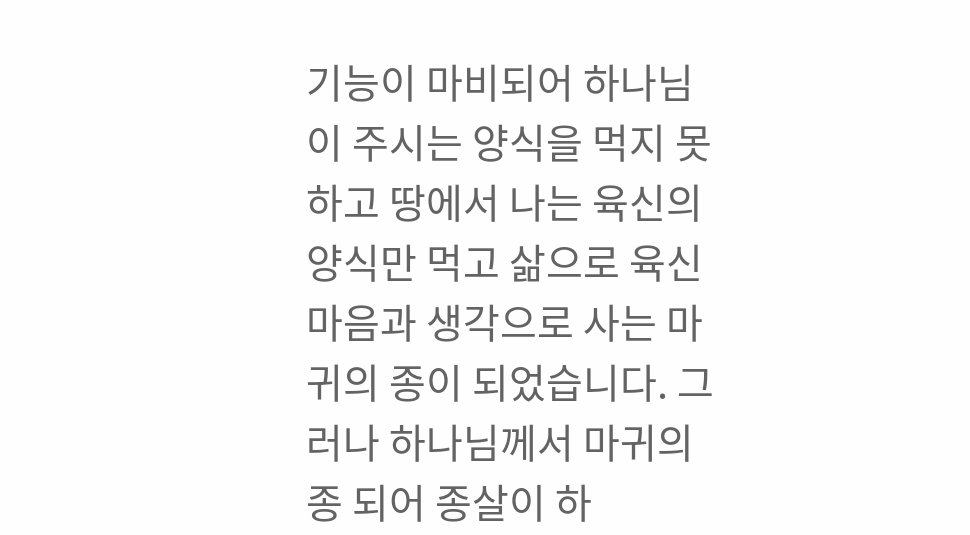기능이 마비되어 하나님이 주시는 양식을 먹지 못하고 땅에서 나는 육신의 양식만 먹고 삶으로 육신 마음과 생각으로 사는 마귀의 종이 되었습니다. 그러나 하나님께서 마귀의 종 되어 종살이 하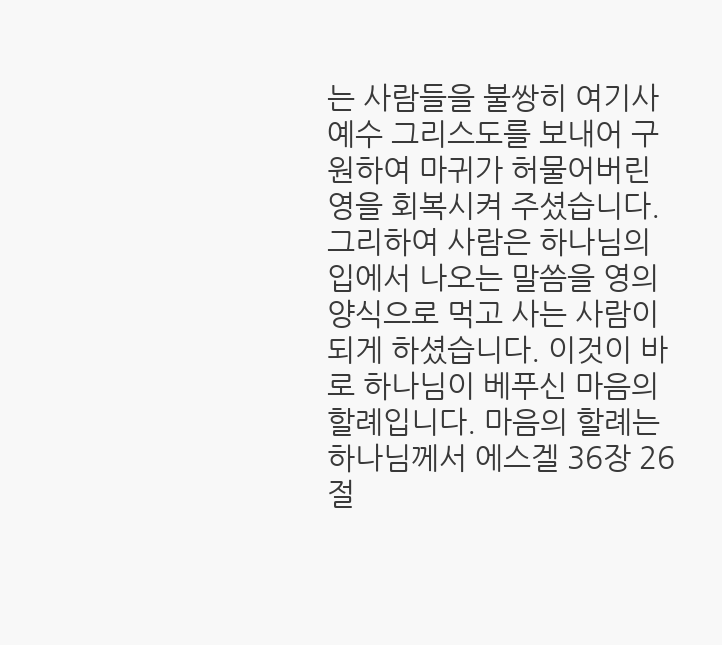는 사람들을 불쌍히 여기사 예수 그리스도를 보내어 구원하여 마귀가 허물어버린 영을 회복시켜 주셨습니다. 그리하여 사람은 하나님의 입에서 나오는 말씀을 영의 양식으로 먹고 사는 사람이 되게 하셨습니다. 이것이 바로 하나님이 베푸신 마음의 할례입니다. 마음의 할례는 하나님께서 에스겔 36장 26절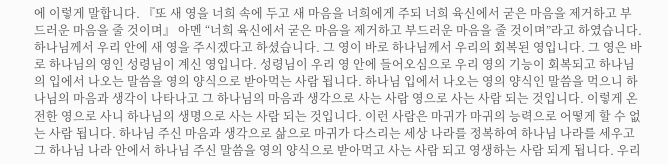에 이렇게 말합니다. 『또 새 영을 너희 속에 두고 새 마음을 너희에게 주되 너희 육신에서 굳은 마음을 제거하고 부드러운 마음을 줄 것이며』 아멘 “너희 육신에서 굳은 마음을 제거하고 부드러운 마음을 줄 것이며”라고 하였습니다.
하나님께서 우리 안에 새 영을 주시겠다고 하셨습니다. 그 영이 바로 하나님께서 우리의 회복된 영입니다. 그 영은 바로 하나님의 영인 성령님이 계신 영입니다. 성령님이 우리 영 안에 들어오심으로 우리 영의 기능이 회복되고 하나님의 입에서 나오는 말씀을 영의 양식으로 받아먹는 사람 됩니다. 하나님 입에서 나오는 영의 양식인 말씀을 먹으니 하나님의 마음과 생각이 나타나고 그 하나님의 마음과 생각으로 사는 사람 영으로 사는 사람 되는 것입니다. 이렇게 온전한 영으로 사니 하나님의 생명으로 사는 사람 되는 것입니다. 이런 사람은 마귀가 마귀의 능력으로 어떻게 할 수 없는 사람 됩니다. 하나님 주신 마음과 생각으로 삶으로 마귀가 다스리는 세상 나라를 정복하여 하나님 나라를 세우고 그 하나님 나라 안에서 하나님 주신 말씀을 영의 양식으로 받아먹고 사는 사람 되고 영생하는 사람 되게 됩니다. 우리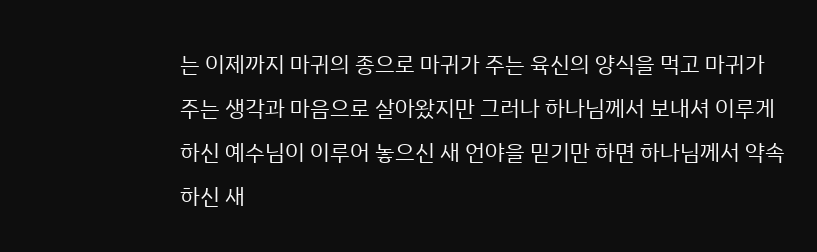는 이제까지 마귀의 종으로 마귀가 주는 육신의 양식을 먹고 마귀가 주는 생각과 마음으로 살아왔지만 그러나 하나님께서 보내셔 이루게 하신 예수님이 이루어 놓으신 새 언야을 믿기만 하면 하나님께서 약속하신 새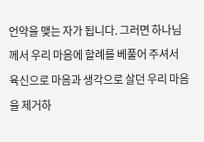언약을 맺는 자가 됩니다. 그러면 하나님께서 우리 마음에 할례를 베풀어 주셔서 육신으로 마음과 생각으로 살던 우리 마음을 제거하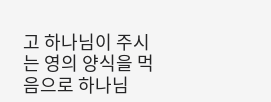고 하나님이 주시는 영의 양식을 먹음으로 하나님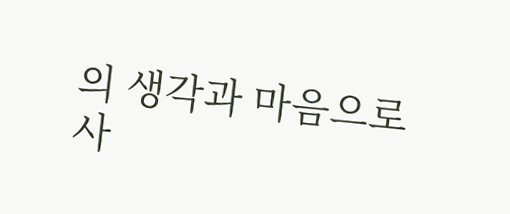의 생각과 마음으로 사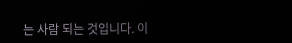는 사람 되는 것입니다. 이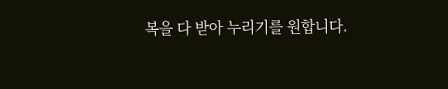복을 다 받아 누리기를 원합니다.